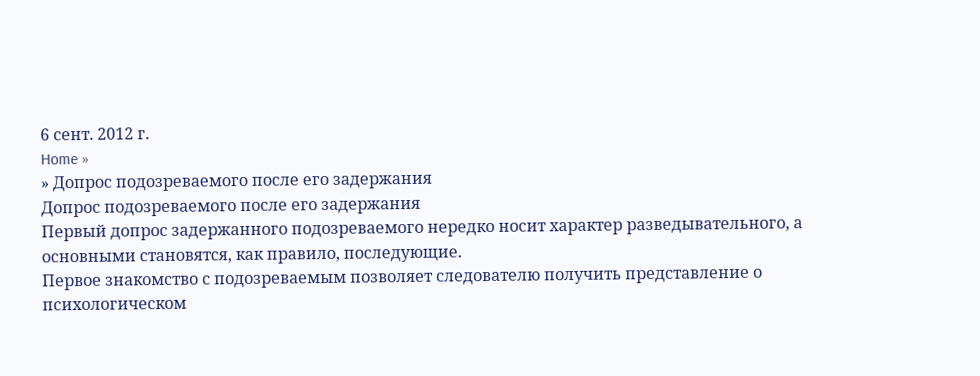6 сент. 2012 г.
Home »
» Допрос подозреваемого после его задержания
Допрос подозреваемого после его задержания
Первый допрос задержанного подозреваемого нередко носит характер разведывательного, а основными становятся, как правило, последующие.
Первое знакомство с подозреваемым позволяет следователю получить представление о психологическом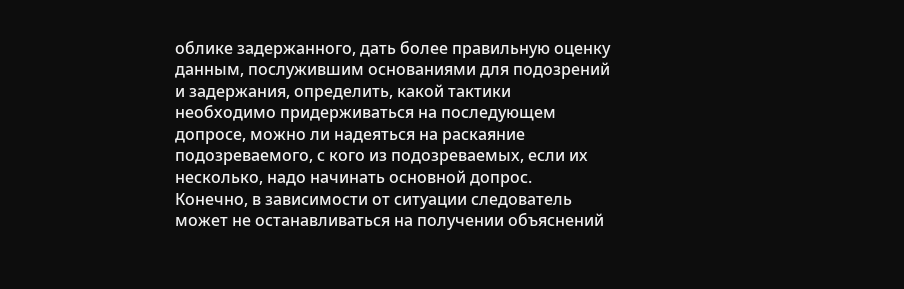облике задержанного, дать более правильную оценку данным, послужившим основаниями для подозрений и задержания, определить, какой тактики необходимо придерживаться на последующем допросе, можно ли надеяться на раскаяние подозреваемого, с кого из подозреваемых, если их несколько, надо начинать основной допрос.
Конечно, в зависимости от ситуации следователь может не останавливаться на получении объяснений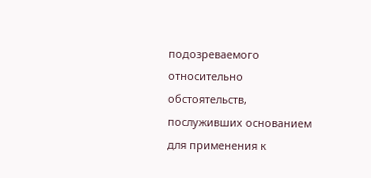подозреваемого относительно обстоятельств, послуживших основанием для применения к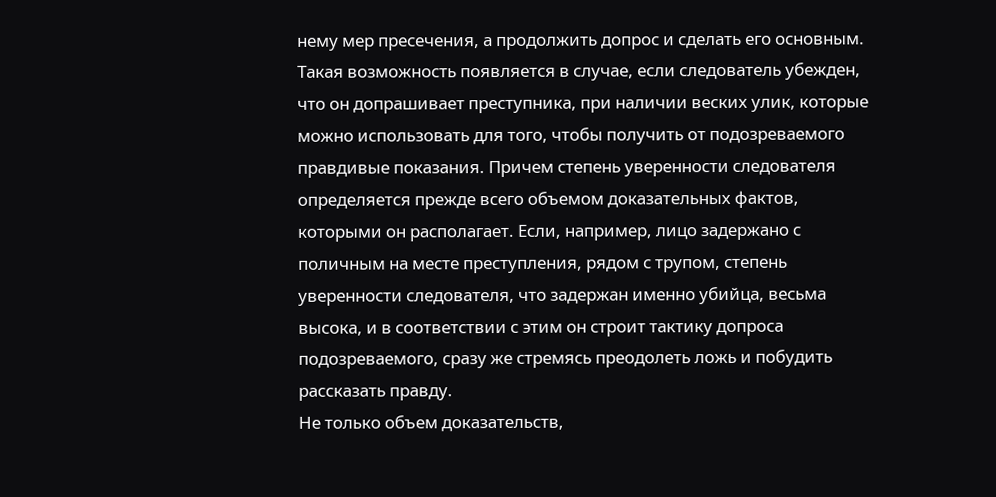нему мер пресечения, а продолжить допрос и сделать его основным.
Такая возможность появляется в случае, если следователь убежден, что он допрашивает преступника, при наличии веских улик, которые можно использовать для того, чтобы получить от подозреваемого правдивые показания. Причем степень уверенности следователя определяется прежде всего объемом доказательных фактов, которыми он располагает. Если, например, лицо задержано с поличным на месте преступления, рядом с трупом, степень уверенности следователя, что задержан именно убийца, весьма высока, и в соответствии с этим он строит тактику допроса подозреваемого, сразу же стремясь преодолеть ложь и побудить рассказать правду.
Не только объем доказательств,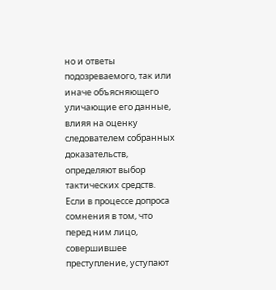но и ответы подозреваемого, так или иначе объясняющего уличающие его данные, влияя на оценку следователем собранных доказательств, определяют выбор тактических средств. Если в процессе допроса сомнения в том, что перед ним лицо, совершившее преступление, уступают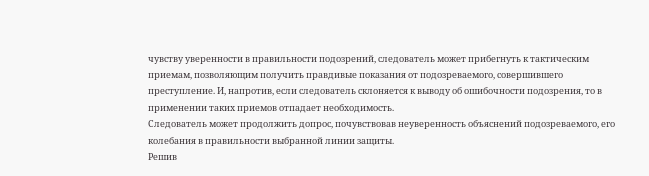чувству уверенности в правильности подозрений, следователь может прибегнуть к тактическим приемам, позволяющим получить правдивые показания от подозреваемого, совершившего преступление. И, напротив, если следователь склоняется к выводу об ошибочности подозрения, то в применении таких приемов отпадает необходимость.
Следователь может продолжить допрос, почувствовав неуверенность объяснений подозреваемого, его колебания в правильности выбранной линии защиты.
Решив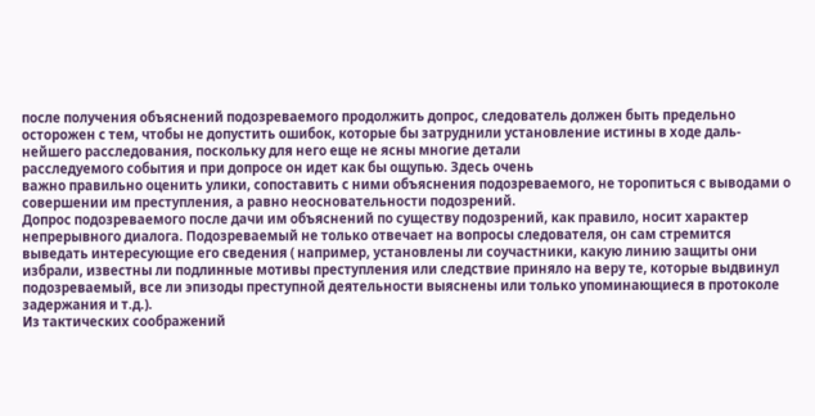после получения объяснений подозреваемого продолжить допрос, следователь должен быть предельно осторожен с тем, чтобы не допустить ошибок, которые бы затруднили установление истины в ходе даль-
нейшего расследования, поскольку для него еще не ясны многие детали
расследуемого события и при допросе он идет как бы ощупью. Здесь очень
важно правильно оценить улики, сопоставить с ними объяснения подозреваемого, не торопиться с выводами о совершении им преступления, а равно неосновательности подозрений.
Допрос подозреваемого после дачи им объяснений по существу подозрений, как правило, носит характер непрерывного диалога. Подозреваемый не только отвечает на вопросы следователя, он сам стремится выведать интересующие его сведения ( например, установлены ли соучастники, какую линию защиты они избрали, известны ли подлинные мотивы преступления или следствие приняло на веру те, которые выдвинул подозреваемый, все ли эпизоды преступной деятельности выяснены или только упоминающиеся в протоколе задержания и т.д.).
Из тактических соображений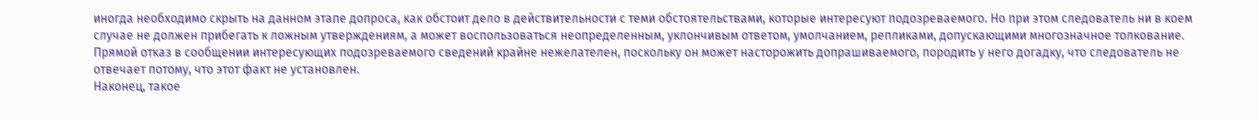иногда необходимо скрыть на данном этапе допроса, как обстоит дело в действительности с теми обстоятельствами, которые интересуют подозреваемого. Но при этом следователь ни в коем случае не должен прибегать к ложным утверждениям, а может воспользоваться неопределенным, уклончивым ответом, умолчанием, репликами, допускающими многозначное толкование. Прямой отказ в сообщении интересующих подозреваемого сведений крайне нежелателен, поскольку он может насторожить допрашиваемого, породить у него догадку, что следователь не отвечает потому, что этот факт не установлен.
Наконец, такое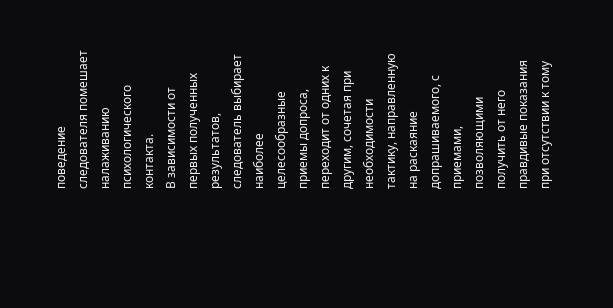поведение следователя помешает налаживанию психологического контакта.
В зависимости от первых полученных результатов, следователь выбирает наиболее целесообразные приемы допроса, переходит от одних к другим, сочетая при необходимости тактику, направленную на раскаяние допрашиваемого, с приемами, позволяющими получить от него правдивые показания при отсутствии к тому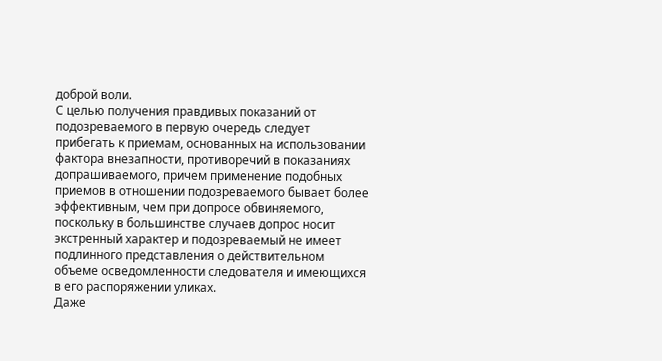доброй воли.
С целью получения правдивых показаний от подозреваемого в первую очередь следует прибегать к приемам, основанных на использовании фактора внезапности, противоречий в показаниях допрашиваемого, причем применение подобных приемов в отношении подозреваемого бывает более эффективным, чем при допросе обвиняемого, поскольку в большинстве случаев допрос носит экстренный характер и подозреваемый не имеет подлинного представления о действительном объеме осведомленности следователя и имеющихся в его распоряжении уликах.
Даже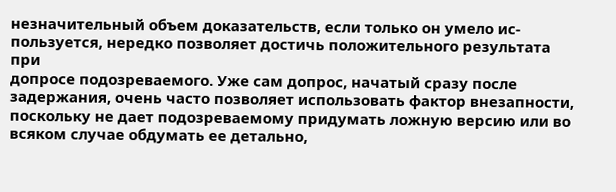незначительный объем доказательств, если только он умело ис-
пользуется, нередко позволяет достичь положительного результата при
допросе подозреваемого. Уже сам допрос, начатый сразу после задержания, очень часто позволяет использовать фактор внезапности, поскольку не дает подозреваемому придумать ложную версию или во всяком случае обдумать ее детально,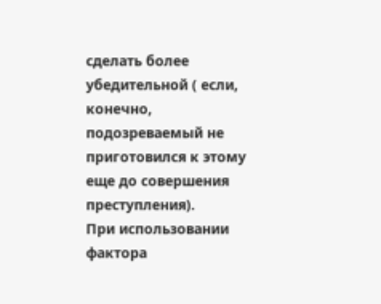сделать более убедительной ( если, конечно, подозреваемый не приготовился к этому еще до совершения преступления).
При использовании фактора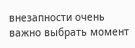внезапности очень важно выбрать момент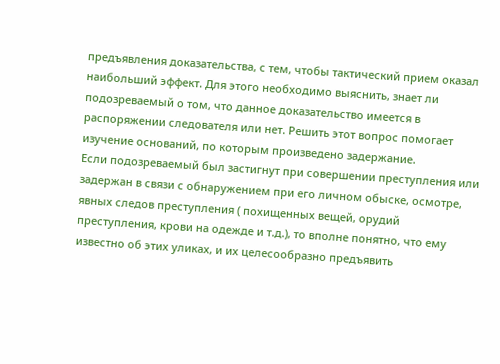предъявления доказательства, с тем, чтобы тактический прием оказал наибольший эффект. Для этого необходимо выяснить, знает ли подозреваемый о том, что данное доказательство имеется в распоряжении следователя или нет. Решить этот вопрос помогает изучение оснований, по которым произведено задержание.
Если подозреваемый был застигнут при совершении преступления или задержан в связи с обнаружением при его личном обыске, осмотре, явных следов преступления ( похищенных вещей, орудий преступления, крови на одежде и т.д.), то вполне понятно, что ему известно об этих уликах, и их целесообразно предъявить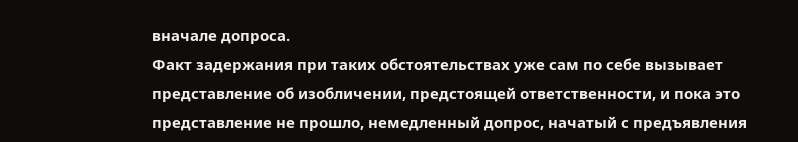вначале допроса.
Факт задержания при таких обстоятельствах уже сам по себе вызывает представление об изобличении, предстоящей ответственности, и пока это представление не прошло, немедленный допрос, начатый с предъявления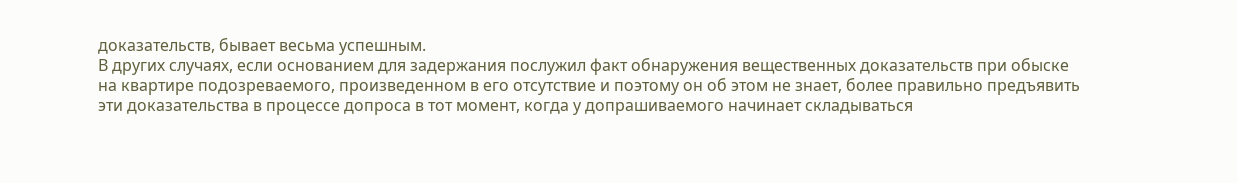доказательств, бывает весьма успешным.
В других случаях, если основанием для задержания послужил факт обнаружения вещественных доказательств при обыске на квартире подозреваемого, произведенном в его отсутствие и поэтому он об этом не знает, более правильно предъявить эти доказательства в процессе допроса в тот момент, когда у допрашиваемого начинает складываться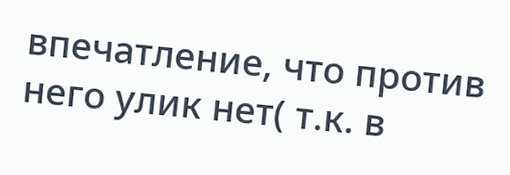впечатление, что против него улик нет( т.к. в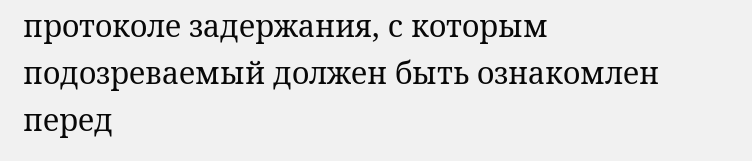протоколе задержания, с которым подозреваемый должен быть ознакомлен перед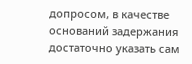допросом, в качестве оснований задержания достаточно указать сам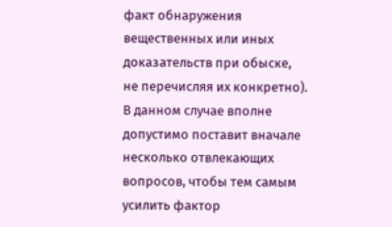факт обнаружения вещественных или иных доказательств при обыске, не перечисляя их конкретно).
В данном случае вполне допустимо поставит вначале несколько отвлекающих вопросов, чтобы тем самым усилить фактор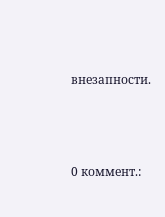внезапности.






0 коммент.: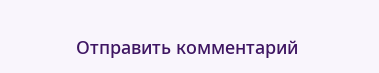Отправить комментарий